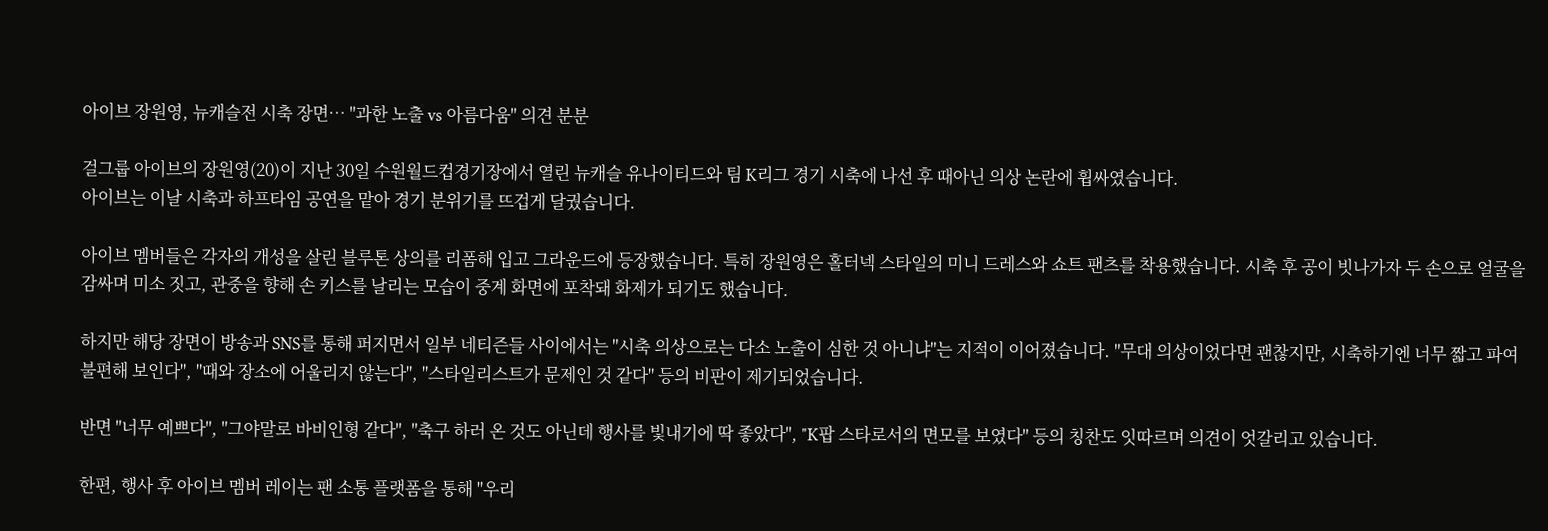아이브 장원영, 뉴캐슬전 시축 장면… "과한 노출 vs 아름다움" 의견 분분

걸그룹 아이브의 장원영(20)이 지난 30일 수원월드컵경기장에서 열린 뉴캐슬 유나이티드와 팀 K리그 경기 시축에 나선 후 때아닌 의상 논란에 휩싸였습니다.
아이브는 이날 시축과 하프타임 공연을 맡아 경기 분위기를 뜨겁게 달궜습니다.

아이브 멤버들은 각자의 개성을 살린 블루톤 상의를 리폼해 입고 그라운드에 등장했습니다. 특히 장원영은 홀터넥 스타일의 미니 드레스와 쇼트 팬츠를 착용했습니다. 시축 후 공이 빗나가자 두 손으로 얼굴을 감싸며 미소 짓고, 관중을 향해 손 키스를 날리는 모습이 중계 화면에 포착돼 화제가 되기도 했습니다.

하지만 해당 장면이 방송과 SNS를 통해 퍼지면서 일부 네티즌들 사이에서는 "시축 의상으로는 다소 노출이 심한 것 아니냐"는 지적이 이어졌습니다. "무대 의상이었다면 괜찮지만, 시축하기엔 너무 짧고 파여 불편해 보인다", "때와 장소에 어울리지 않는다", "스타일리스트가 문제인 것 같다" 등의 비판이 제기되었습니다.

반면 "너무 예쁘다", "그야말로 바비인형 같다", "축구 하러 온 것도 아닌데 행사를 빛내기에 딱 좋았다", "K팝 스타로서의 면모를 보였다" 등의 칭찬도 잇따르며 의견이 엇갈리고 있습니다.

한편, 행사 후 아이브 멤버 레이는 팬 소통 플랫폼을 통해 "우리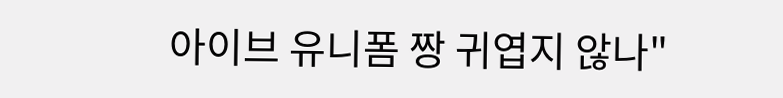아이브 유니폼 짱 귀엽지 않나"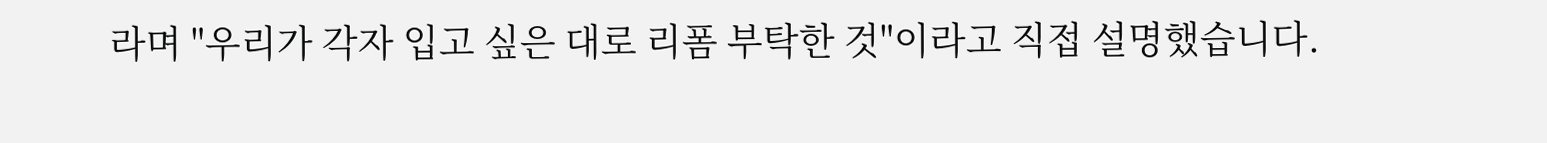라며 "우리가 각자 입고 싶은 대로 리폼 부탁한 것"이라고 직접 설명했습니다.